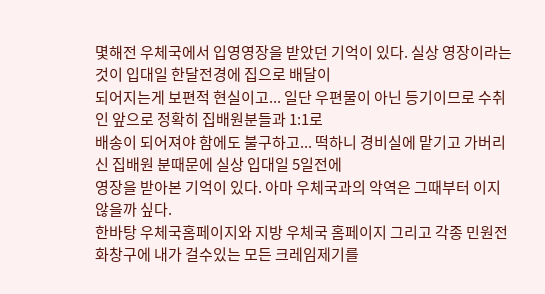몇해전 우체국에서 입영영장을 받았던 기억이 있다. 실상 영장이라는것이 입대일 한달전경에 집으로 배달이
되어지는게 보편적 현실이고... 일단 우편물이 아닌 등기이므로 수취인 앞으로 정확히 집배원분들과 1:1로
배송이 되어져야 함에도 불구하고... 떡하니 경비실에 맡기고 가버리신 집배원 분때문에 실상 입대일 5일전에
영장을 받아본 기억이 있다. 아마 우체국과의 악역은 그때부터 이지 않을까 싶다.
한바탕 우체국홈페이지와 지방 우체국 홈페이지 그리고 각종 민원전화창구에 내가 걸수있는 모든 크레임제기를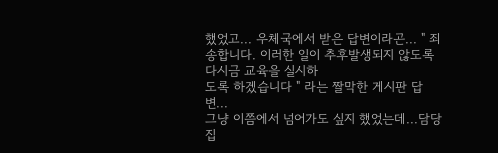했었고... 우체국에서 받은 답변이라곤... " 죄송합니다. 이러한 일이 추후발생되지 않도록 다시금 교육을 실시하
도록 하겠습니다 " 라는 짤막한 게시판 답변...
그냥 이쯤에서 넘어가도 싶지 했었는데...담당 집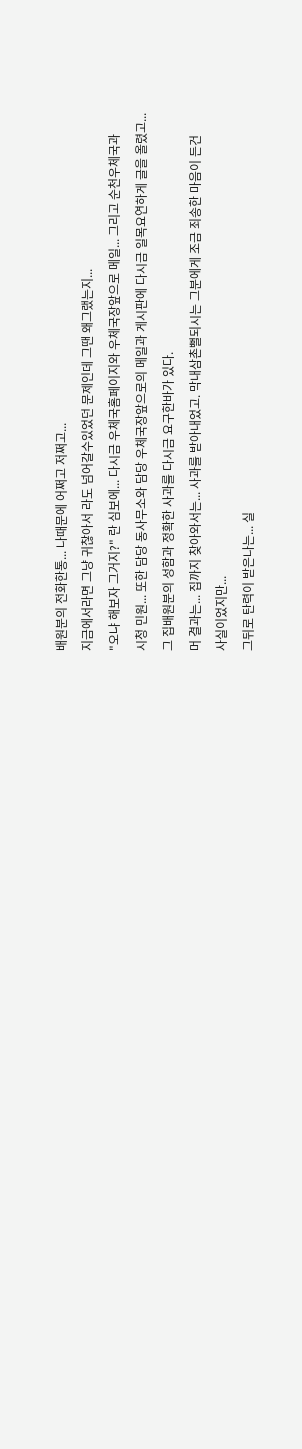배원분의 전화한통... 나때문에 어쩌고 저쩌고...
지금에서라면 그냥 귀찮아서 라도 넘어갈수있었던 문제인데 그땐 왜그랬는지...
"오냐 해보자 그거지?" 란 심보에... 다시금 우체국홈페이지와 우체국장앞으로 메일... 그리고 순천우체국과
시청 민원... 또한 담당 동사무소와 담당 우체국장앞으로의 메일과 게시판에 다시금 일목요연하게 글을 올렸고...
그 집배원분의 성함과 정확한 사과를 다시금 요구한바가 있다.
머 결과는... 집까지 찾아와서는... 사과를 받아내었고. 막내삼촌뻘되시는 그분에게 조금 죄송한 마음이 든건
사실이었지만...
그뒤로 탄력이 받은나는... 실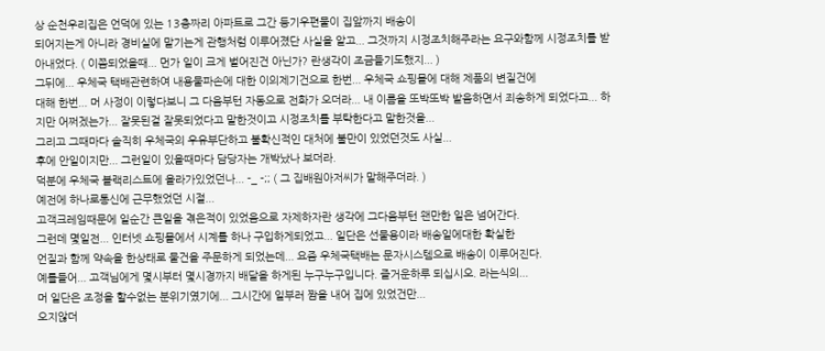상 순천우리집은 언덕에 있는 13층짜리 아파트로 그간 등기우편물이 집앞까지 배송이
되어지는게 아니라 경비실에 맡기는게 관행처럼 이루어졌단 사실을 알고... 그것까지 시정조치해주라는 요구와함께 시정조치를 받아내었다. ( 이쯤되었을때... 먼가 일이 크게 벌어진건 아닌가? 란생각이 조금들기도했지... )
그뒤에... 우체국 택배관련하여 내용물파손에 대한 이의제기건으로 한번... 우체국 쇼핑몰에 대해 제품의 변질건에
대해 한번... 머 사정이 이렇다보니 그 다음부턴 자동으로 전화가 오더라... 내 이름을 또박또박 발음하면서 죄송하게 되었다고... 하지만 어쩌겠는가... 잘못된걸 잘못되었다고 말한것이고 시정조치를 부탁한다고 말한것을...
그리고 그때마다 솔직히 우체국의 우유부단하고 불확신적인 대처에 불만이 있었던것도 사실...
후에 안일이지만... 그런일이 있을때마다 담당자는 개박났나 보더라.
덕분에 우체국 블랙리스트에 올라가있었던나... -_ -;; ( 그 집배원아저씨가 말해주더라. )
예전에 하나로통신에 근무했었던 시절...
고객크레임때문에 일순간 큰일을 겪은적이 있었음으로 자제하자란 생각에 그다음부턴 왠만한 일은 넘어간다.
그런데 몇일전... 인터넷 쇼핑몰에서 시계를 하나 구입하게되었고... 일단은 선물용이라 배송일에대한 확실한
언질과 함께 약속을 한상태로 물건을 주문하게 되었는데... 요즘 우체국택배는 문자시스템으로 배송이 이루어진다.
예를들어... 고객님에게 몇시부터 몇시경까지 배달을 하게된 누구누구입니다. 즐거운하루 되십시오. 라는식의...
머 일단은 조정을 할수없는 분위기였기에... 그시간에 일부러 짬을 내어 집에 있었건만...
오지않더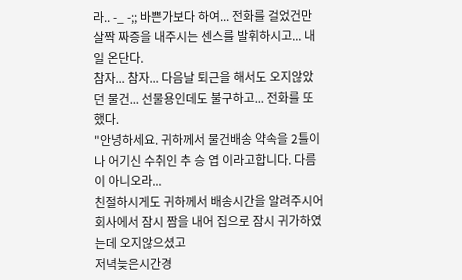라.. -_ -;; 바쁜가보다 하여... 전화를 걸었건만 살짝 짜증을 내주시는 센스를 발휘하시고... 내일 온단다.
참자... 참자... 다음날 퇴근을 해서도 오지않았던 물건... 선물용인데도 불구하고... 전화를 또했다.
"안녕하세요. 귀하께서 물건배송 약속을 2틀이나 어기신 수취인 추 승 엽 이라고합니다. 다름이 아니오라...
친절하시게도 귀하께서 배송시간을 알려주시어 회사에서 잠시 짬을 내어 집으로 잠시 귀가하였는데 오지않으셨고
저녁늦은시간경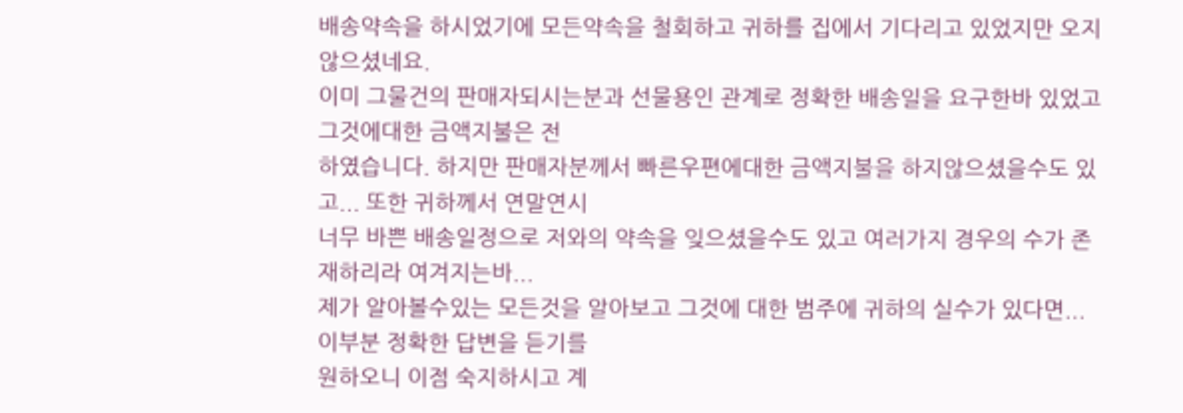배송약속을 하시었기에 모든약속을 철회하고 귀하를 집에서 기다리고 있었지만 오지않으셨네요.
이미 그물건의 판매자되시는분과 선물용인 관계로 정확한 배송일을 요구한바 있었고 그것에대한 금액지불은 전
하였습니다. 하지만 판매자분께서 빠른우편에대한 금액지불을 하지않으셨을수도 있고... 또한 귀하께서 연말연시
너무 바쁜 배송일정으로 저와의 약속을 잊으셨을수도 있고 여러가지 경우의 수가 존재하리라 여겨지는바...
제가 알아볼수있는 모든것을 알아보고 그것에 대한 범주에 귀하의 실수가 있다면... 이부분 정확한 답변을 듣기를
원하오니 이점 숙지하시고 계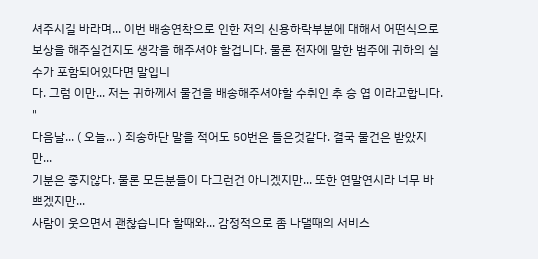셔주시길 바라며... 이번 배송연착으로 인한 저의 신용하락부분에 대해서 어떤식으로
보상을 해주실건지도 생각을 해주셔야 할겁니다. 물론 전자에 말한 범주에 귀하의 실수가 포함되어있다면 말입니
다. 그럼 이만... 저는 귀하께서 물건을 배송해주셔야할 수취인 추 승 엽 이라고합니다. "
다음날... ( 오늘... ) 죄송하단 말을 적어도 50번은 들은것같다. 결국 물건은 받았지만...
기분은 좋지않다. 물론 모든분들이 다그런건 아니겠지만... 또한 연말연시라 너무 바쁘겠지만...
사람이 웃으면서 괜찮습니다 할때와... 감정적으로 좀 나댈때의 서비스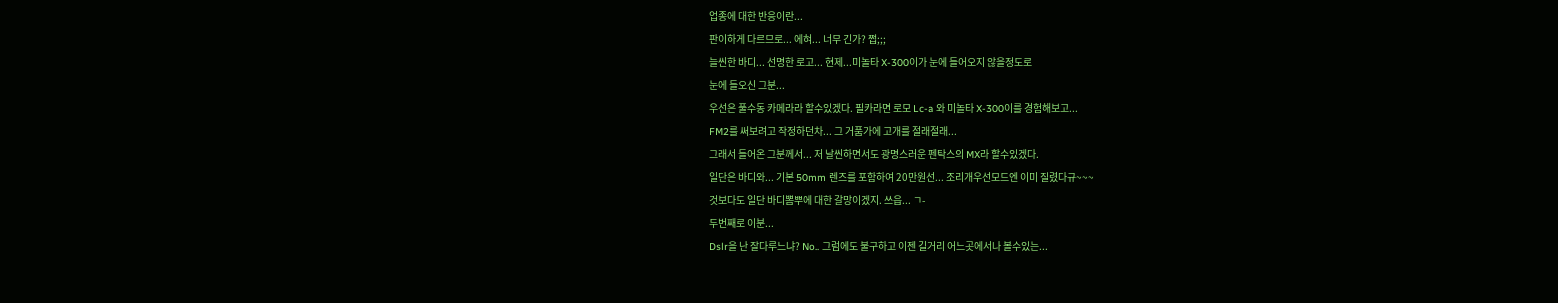업종에 대한 반응이란...
판이하게 다르므로... 에혀... 너무 긴가? 쩝;;;
늘씬한 바디... 선명한 로고... 현제...미놀타 X-300이가 눈에 들어오지 않을정도로
눈에 들오신 그분...
우선은 풀수동 카메라라 할수있겠다. 필카라면 로모 Lc-a 와 미놀타 X-300이를 경험해보고...
FM2를 써보려고 작정하던차... 그 거품가에 고개를 절래절래...
그래서 들어온 그분께서... 저 날씬하면서도 광명스러운 펜탁스의 MX라 할수있겠다.
일단은 바디와... 기본 50mm 렌즈를 포함하여 20만원선... 조리개우선모드엔 이미 질렸다규~~~
것보다도 일단 바디뽐뿌에 대한 갈망이겠지. 쓰읍... ㄱ-
두번째로 이분...
Dslr을 난 잘다루느냐? No.. 그럼에도 불구하고 이젠 길거리 어느곳에서나 볼수있는...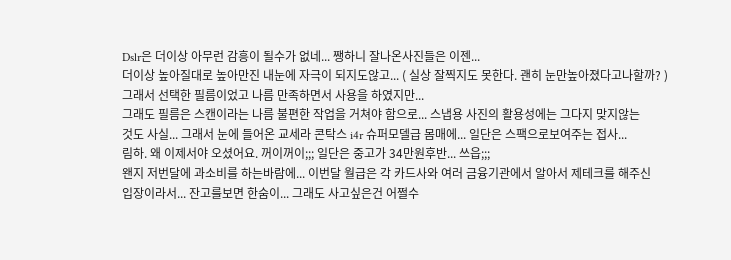Dslr은 더이상 아무런 감흥이 될수가 없네... 쨍하니 잘나온사진들은 이젠...
더이상 높아질대로 높아만진 내눈에 자극이 되지도않고... ( 실상 잘찍지도 못한다. 괜히 눈만높아졌다고나할까? )
그래서 선택한 필름이었고 나름 만족하면서 사용을 하였지만...
그래도 필름은 스캔이라는 나름 불편한 작업을 거쳐야 함으로... 스냅용 사진의 활용성에는 그다지 맞지않는
것도 사실... 그래서 눈에 들어온 교세라 콘탁스 i4r 슈퍼모델급 몸매에... 일단은 스팩으로보여주는 접사...
림하. 왜 이제서야 오셨어요. 꺼이꺼이;;; 일단은 중고가 34만원후반... 쓰읍;;;
왠지 저번달에 과소비를 하는바람에... 이번달 월급은 각 카드사와 여러 금융기관에서 알아서 제테크를 해주신
입장이라서... 잔고를보면 한숨이... 그래도 사고싶은건 어쩔수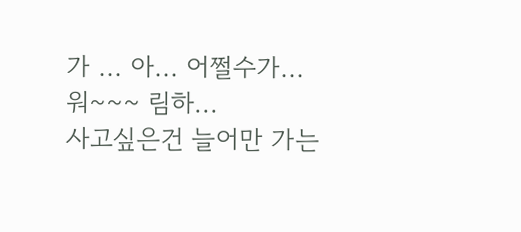가 ... 아... 어쩔수가...
워~~~ 림하...
사고싶은건 늘어만 가는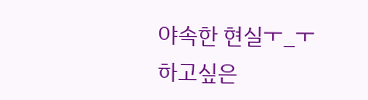야속한 현실ㅜ_ㅜ
하고싶은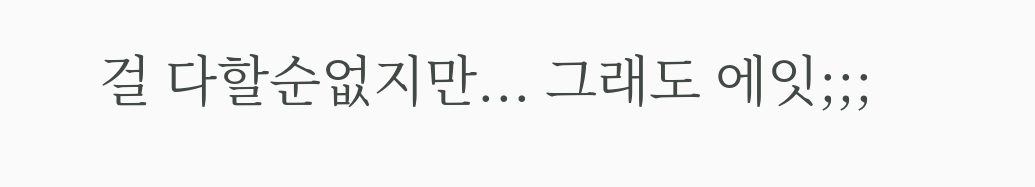걸 다할순없지만... 그래도 에잇;;;